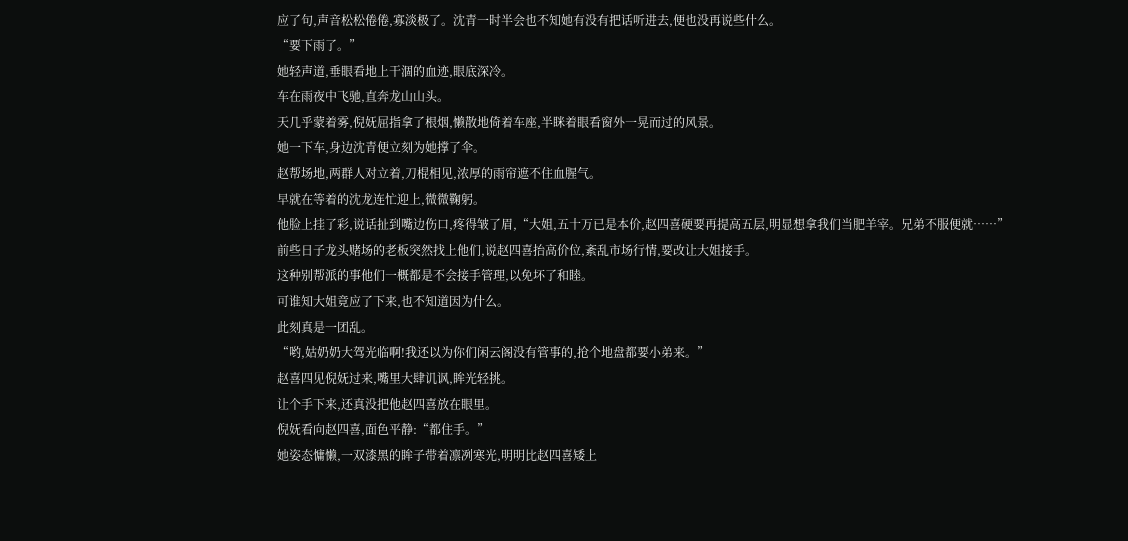应了句,声音松松倦倦,寡淡极了。沈青一时半会也不知她有没有把话听进去,便也没再说些什么。
“要下雨了。”
她轻声道,垂眼看地上干涸的血迹,眼底深冷。
车在雨夜中飞驰,直奔龙山山头。
天几乎蒙着雾,倪妩屈指拿了根烟,懒散地倚着车座,半眯着眼看窗外一晃而过的风景。
她一下车,身边沈青便立刻为她撑了伞。
赵帮场地,两群人对立着,刀棍相见,浓厚的雨帘遮不住血腥气。
早就在等着的沈龙连忙迎上,微微鞠躬。
他脸上挂了彩,说话扯到嘴边伤口,疼得皱了眉,“大姐,五十万已是本价,赵四喜硬要再提高五层,明显想拿我们当肥羊宰。兄弟不服便就……”
前些日子龙头赌场的老板突然找上他们,说赵四喜抬高价位,紊乱市场行情,要改让大姐接手。
这种别帮派的事他们一概都是不会接手管理,以免坏了和睦。
可谁知大姐竟应了下来,也不知道因为什么。
此刻真是一团乱。
“哟,姑奶奶大驾光临啊!我还以为你们闲云阁没有管事的,抢个地盘都要小弟来。”
赵喜四见倪妩过来,嘴里大肆讥讽,眸光轻挑。
让个手下来,还真没把他赵四喜放在眼里。
倪妩看向赵四喜,面色平静:“都住手。”
她姿态慵懒,一双漆黑的眸子带着凛冽寒光,明明比赵四喜矮上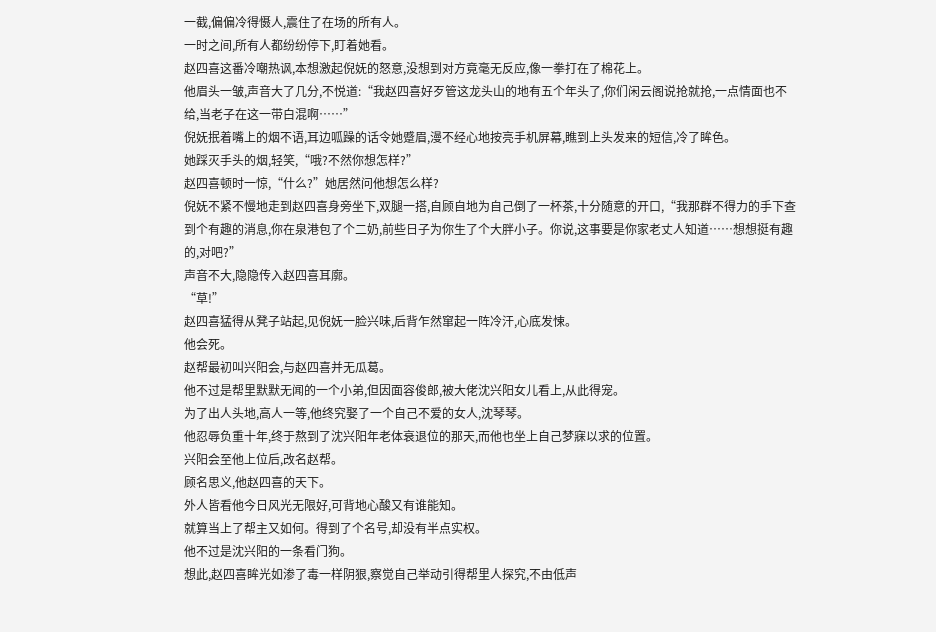一截,偏偏冷得慑人,震住了在场的所有人。
一时之间,所有人都纷纷停下,盯着她看。
赵四喜这番冷嘲热讽,本想激起倪妩的怒意,没想到对方竟毫无反应,像一拳打在了棉花上。
他眉头一皱,声音大了几分,不悦道:“我赵四喜好歹管这龙头山的地有五个年头了,你们闲云阁说抢就抢,一点情面也不给,当老子在这一带白混啊……”
倪妩抿着嘴上的烟不语,耳边呱躁的话令她蹙眉,漫不经心地按亮手机屏幕,瞧到上头发来的短信,冷了眸色。
她踩灭手头的烟,轻笑,“哦?不然你想怎样?”
赵四喜顿时一惊,“什么?”她居然问他想怎么样?
倪妩不紧不慢地走到赵四喜身旁坐下,双腿一搭,自顾自地为自己倒了一杯茶,十分随意的开口,“我那群不得力的手下查到个有趣的消息,你在泉港包了个二奶,前些日子为你生了个大胖小子。你说,这事要是你家老丈人知道……想想挺有趣的,对吧?”
声音不大,隐隐传入赵四喜耳廓。
“草!”
赵四喜猛得从凳子站起,见倪妩一脸兴味,后背乍然窜起一阵冷汗,心底发悚。
他会死。
赵帮最初叫兴阳会,与赵四喜并无瓜葛。
他不过是帮里默默无闻的一个小弟,但因面容俊郎,被大佬沈兴阳女儿看上,从此得宠。
为了出人头地,高人一等,他终究娶了一个自己不爱的女人,沈琴琴。
他忍辱负重十年,终于熬到了沈兴阳年老体衰退位的那天,而他也坐上自己梦寐以求的位置。
兴阳会至他上位后,改名赵帮。
顾名思义,他赵四喜的天下。
外人皆看他今日风光无限好,可背地心酸又有谁能知。
就算当上了帮主又如何。得到了个名号,却没有半点实权。
他不过是沈兴阳的一条看门狗。
想此,赵四喜眸光如渗了毒一样阴狠,察觉自己举动引得帮里人探究,不由低声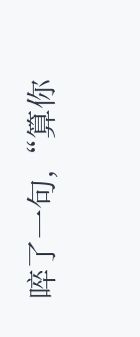啐了一句,“算你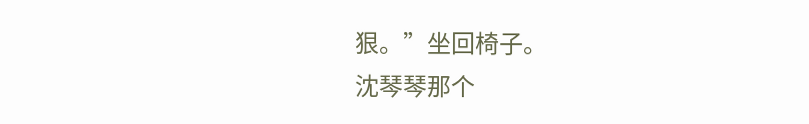狠。”坐回椅子。
沈琴琴那个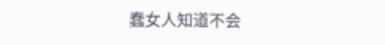蠢女人知道不会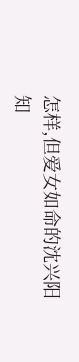怎样,但爱女如命的沈兴阳知